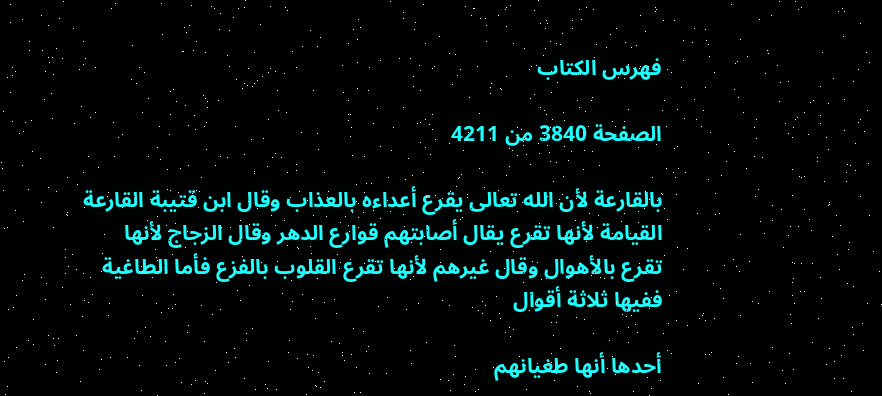فهرس الكتاب

الصفحة 3840 من 4211

بالقارعة لأن الله تعالى يقرع أعداءه بالعذاب وقال ابن قتيبة القارعة القيامة لأنها تقرع يقال أصابتهم قوارع الدهر وقال الزجاج لأنها تقرع بالأهوال وقال غيرهم لأنها تقرع القلوب بالفزع فأما الطاغية ففيها ثلاثة أقوال

أحدها أنها طغيانهم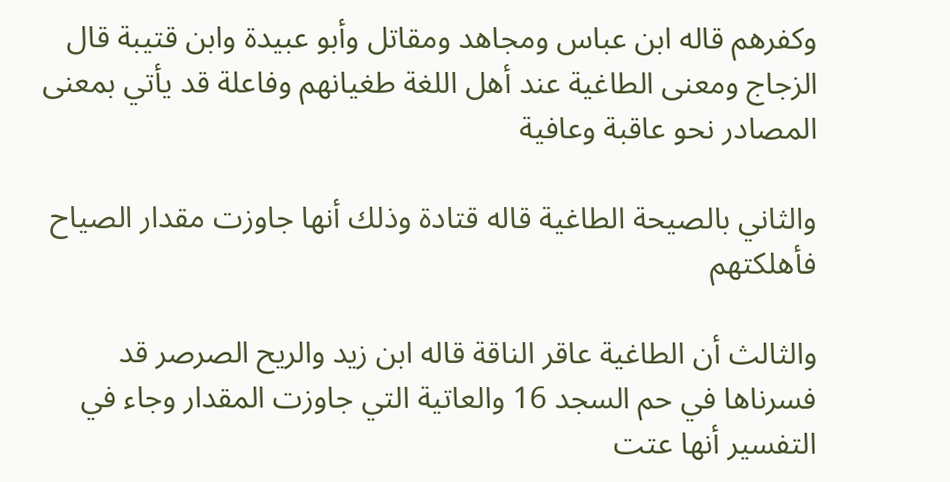وكفرهم قاله ابن عباس ومجاهد ومقاتل وأبو عبيدة وابن قتيبة قال الزجاج ومعنى الطاغية عند أهل اللغة طغيانهم وفاعلة قد يأتي بمعنى المصادر نحو عاقبة وعافية

والثاني بالصيحة الطاغية قاله قتادة وذلك أنها جاوزت مقدار الصياح فأهلكتهم

والثالث أن الطاغية عاقر الناقة قاله ابن زيد والريح الصرصر قد فسرناها في حم السجد 16 والعاتية التي جاوزت المقدار وجاء في التفسير أنها عتت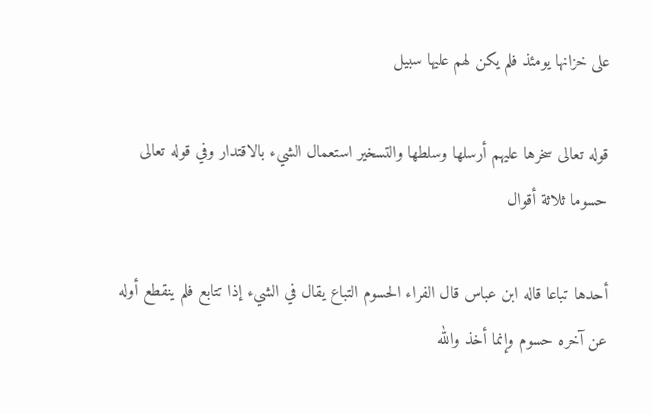على خزانها يومئذ فلم يكن لهم عليها سبيل

قوله تعالى سخرها عليهم أرسلها وسلطها والتسخير استعمال الشيء بالاقتدار وفي قوله تعالى حسوما ثلاثة أقوال

أحدها تباعا قاله ابن عباس قال الفراء الحسوم التباع يقال في الشيء إذا تتابع فلم ينقطع أوله عن آخره حسوم وإنما أخذ والله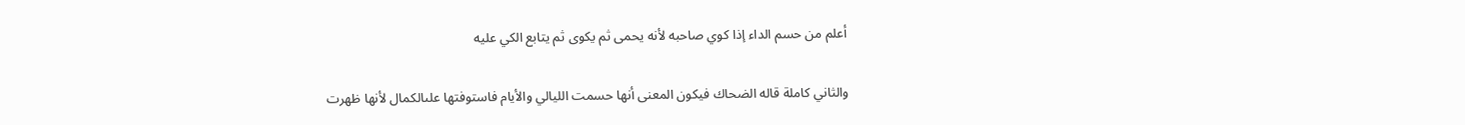أعلم من حسم الداء إذا كوي صاحبه لأنه يحمى ثم يكوى ثم يتابع الكي عليه

والثاني كاملة قاله الضحاك فيكون المعنى أنها حسمت الليالي والأيام فاستوفتها علىالكمال لأنها ظهرت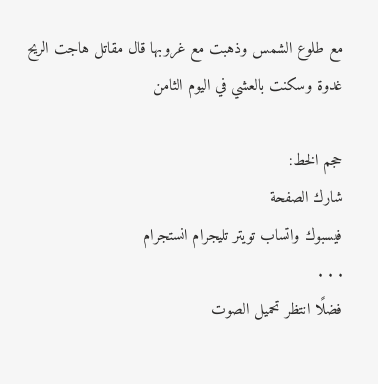مع طلوع الشمس وذهبت مع غروبها قال مقاتل هاجت الريح غدوة وسكنت بالعشي في اليوم الثامن

حجم الخط:
شارك الصفحة
فيسبوك واتساب تويتر تليجرام انستجرام
. . .
فضلًا انتظر تحميل الصوت